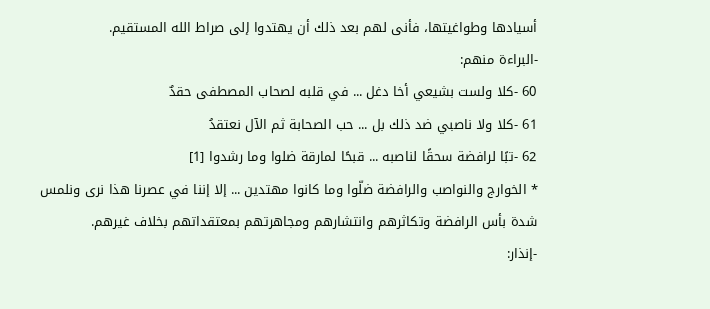أسيادها وطواغيتها، فأنى لهم بعد ذلك أن يهتدوا إلى صراط الله المستقيم.
-البراءة منهم:
60 -كلا ولست بشيعي أخا دغل ... في قلبه لصحاب المصطفى حقدٌ
61 -كلا ولا ناصبي ضد ذلك بل ... حب الصحابة ثم الآل نعتقدُ
62 -تبًا لرافضة سحقًا لناصبه ... قبحًا لمارقة ضلوا وما رشدوا [1]
* الخوارج والنواصب والرافضة ضلّوا وما كانوا مهتدين ... إلا إننا في عصرنا هذا نرى ونلمس شدة بأس الرافضة وتكاثرهم وانتشارهم ومجاهرتهم بمعتقداتهم بخلاف غيرهم.
-إنذار: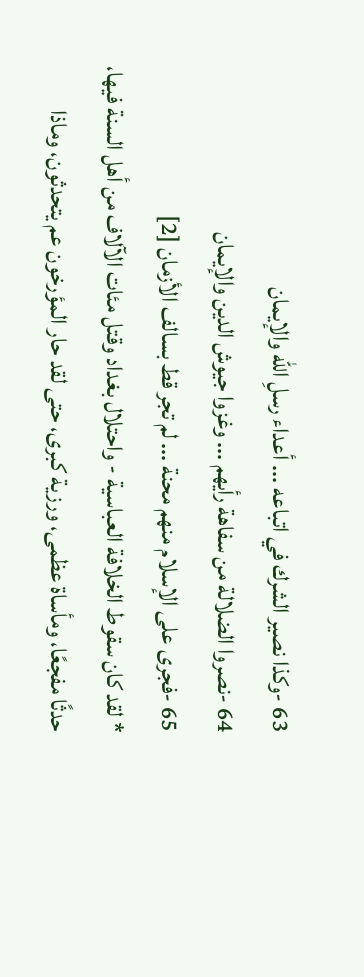63 -وكذا نصير الشرك في اتباعه ... أعداء رسلِ الله والإيمان
64 -نصروا الضلالة من سفاهة رأيهم ... وغزوا جيوش الدين والإيمان
65 -فجرى على الإسلام منهم محنة ... لم تجر قط بسالف الأزمان [2]
* لقد كان سقوط الخلافة العباسية - واحتلال بغداد وقتل مئات الآلاف من أهل السنة فيها، حدثًا مفجعًا، ومأساة عظمى، ورزية كبرى، حتى لقد حار المؤرخون عم يتحدثون، وماذا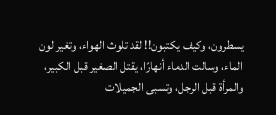يسطرون، وكيف يكتبون!! لقد تلوث الهواء، وتغير لون الماء، وسالت الدماء أنهارًا، يقتل الصغير قبل الكبير، والمرأة قبل الرجل، وتسبى الجميلات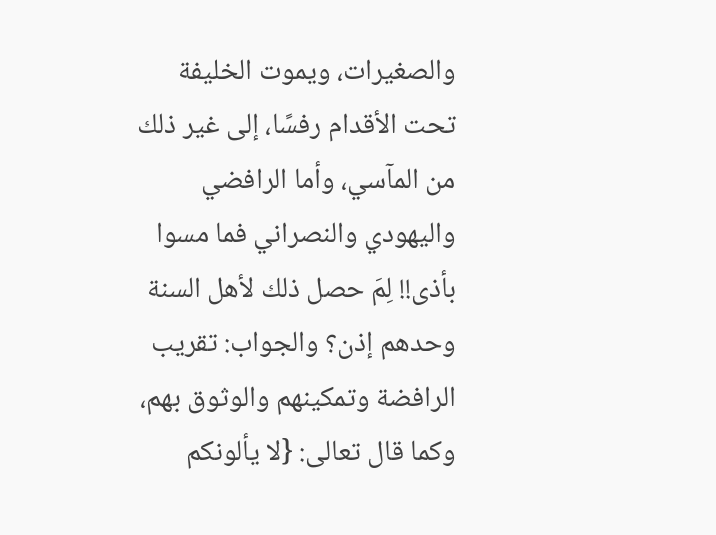والصغيرات، ويموت الخليفة تحت الأقدام رفسًا، إلى غير ذلك من المآسي، وأما الرافضي واليهودي والنصراني فما مسوا بأذى!! لِمَ حصل ذلك لأهل السنة وحدهم إذن؟ والجواب: تقريب الرافضة وتمكينهم والوثوق بهم، وكما قال تعالى: {لا يألونكم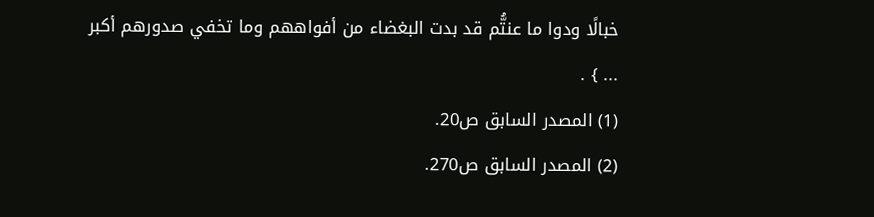خبالًا ودوا ما عنتُّم قد بدت البغضاء من أفواههم وما تخفي صدورهم أكبر ... } .
(1) المصدر السابق ص20.
(2) المصدر السابق ص270.